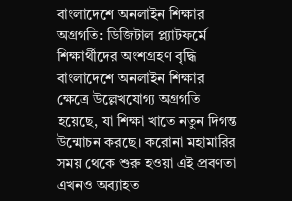বাংলাদেশে অনলাইন শিক্ষার অগ্রগতি: ডিজিটাল প্ল্যাটফর্মে শিক্ষার্থীদের অংশগ্রহণ বৃদ্ধি
বাংলাদেশে অনলাইন শিক্ষার ক্ষেত্রে উল্লেখযোগ্য অগ্রগতি হয়েছে, যা শিক্ষা খাতে নতুন দিগন্ত উন্মোচন করছে। করোনা মহামারির সময় থেকে শুরু হওয়া এই প্রবণতা এখনও অব্যাহত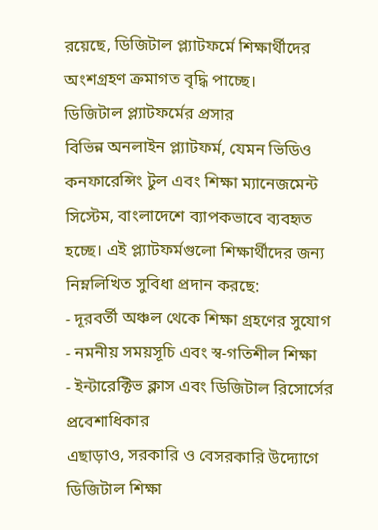রয়েছে, ডিজিটাল প্ল্যাটফর্মে শিক্ষার্থীদের অংশগ্রহণ ক্রমাগত বৃদ্ধি পাচ্ছে।
ডিজিটাল প্ল্যাটফর্মের প্রসার
বিভিন্ন অনলাইন প্ল্যাটফর্ম, যেমন ভিডিও কনফারেন্সিং টুল এবং শিক্ষা ম্যানেজমেন্ট সিস্টেম, বাংলাদেশে ব্যাপকভাবে ব্যবহৃত হচ্ছে। এই প্ল্যাটফর্মগুলো শিক্ষার্থীদের জন্য নিম্নলিখিত সুবিধা প্রদান করছে:
- দূরবর্তী অঞ্চল থেকে শিক্ষা গ্রহণের সুযোগ
- নমনীয় সময়সূচি এবং স্ব-গতিশীল শিক্ষা
- ইন্টারেক্টিভ ক্লাস এবং ডিজিটাল রিসোর্সের প্রবেশাধিকার
এছাড়াও, সরকারি ও বেসরকারি উদ্যোগে ডিজিটাল শিক্ষা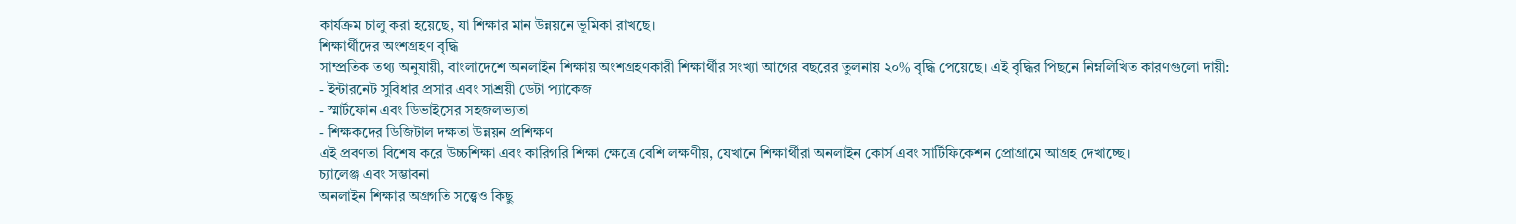কার্যক্রম চালু করা হয়েছে, যা শিক্ষার মান উন্নয়নে ভূমিকা রাখছে।
শিক্ষার্থীদের অংশগ্রহণ বৃদ্ধি
সাম্প্রতিক তথ্য অনুযায়ী, বাংলাদেশে অনলাইন শিক্ষায় অংশগ্রহণকারী শিক্ষার্থীর সংখ্যা আগের বছরের তুলনায় ২০% বৃদ্ধি পেয়েছে। এই বৃদ্ধির পিছনে নিম্নলিখিত কারণগুলো দায়ী:
- ইন্টারনেট সুবিধার প্রসার এবং সাশ্রয়ী ডেটা প্যাকেজ
- স্মার্টফোন এবং ডিভাইসের সহজলভ্যতা
- শিক্ষকদের ডিজিটাল দক্ষতা উন্নয়ন প্রশিক্ষণ
এই প্রবণতা বিশেষ করে উচ্চশিক্ষা এবং কারিগরি শিক্ষা ক্ষেত্রে বেশি লক্ষণীয়, যেখানে শিক্ষার্থীরা অনলাইন কোর্স এবং সার্টিফিকেশন প্রোগ্রামে আগ্রহ দেখাচ্ছে।
চ্যালেঞ্জ এবং সম্ভাবনা
অনলাইন শিক্ষার অগ্রগতি সত্ত্বেও কিছু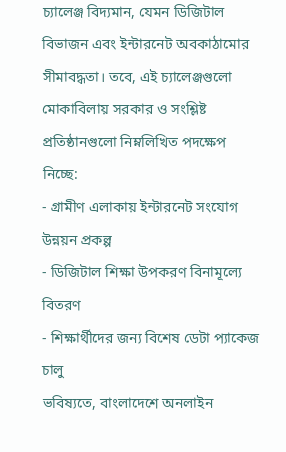চ্যালেঞ্জ বিদ্যমান, যেমন ডিজিটাল বিভাজন এবং ইন্টারনেট অবকাঠামোর সীমাবদ্ধতা। তবে, এই চ্যালেঞ্জগুলো মোকাবিলায় সরকার ও সংশ্লিষ্ট প্রতিষ্ঠানগুলো নিম্নলিখিত পদক্ষেপ নিচ্ছে:
- গ্রামীণ এলাকায় ইন্টারনেট সংযোগ উন্নয়ন প্রকল্প
- ডিজিটাল শিক্ষা উপকরণ বিনামূল্যে বিতরণ
- শিক্ষার্থীদের জন্য বিশেষ ডেটা প্যাকেজ চালু
ভবিষ্যতে, বাংলাদেশে অনলাইন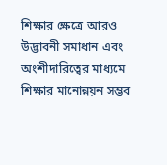শিক্ষার ক্ষেত্রে আরও উদ্ভাবনী সমাধান এবং অংশীদারিত্বের মাধ্যমে শিক্ষার মানোন্নয়ন সম্ভব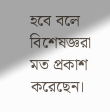হবে বলে বিশেষজ্ঞরা মত প্রকাশ করেছেন।